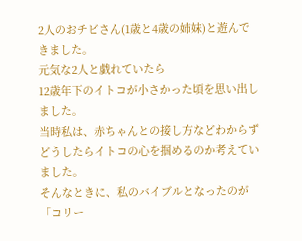2人のおチビさん(1歳と4歳の姉妹)と遊んできました。
元気な2人と戯れていたら
12歳年下のイトコが小さかった頃を思い出しました。
当時私は、赤ちゃんとの接し方などわからず
どうしたらイトコの心を掴めるのか考えていました。
そんなときに、私のバイブルとなったのが
「コリー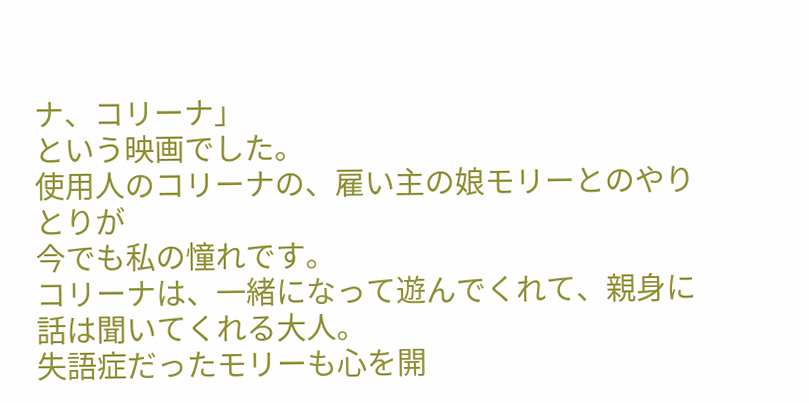ナ、コリーナ」
という映画でした。
使用人のコリーナの、雇い主の娘モリーとのやりとりが
今でも私の憧れです。
コリーナは、一緒になって遊んでくれて、親身に話は聞いてくれる大人。
失語症だったモリーも心を開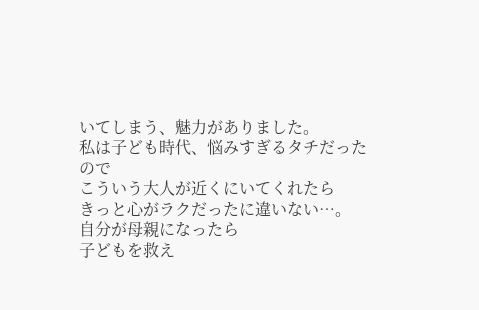いてしまう、魅力がありました。
私は子ども時代、悩みすぎるタチだったので
こういう大人が近くにいてくれたら
きっと心がラクだったに違いない…。
自分が母親になったら
子どもを救え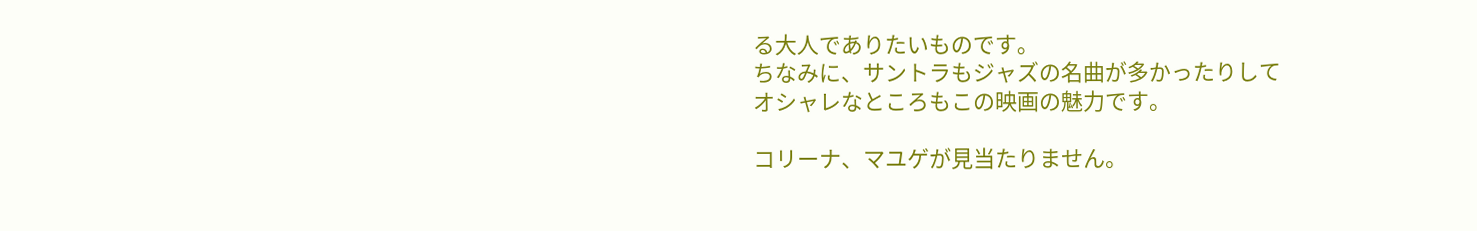る大人でありたいものです。
ちなみに、サントラもジャズの名曲が多かったりして
オシャレなところもこの映画の魅力です。

コリーナ、マユゲが見当たりません。